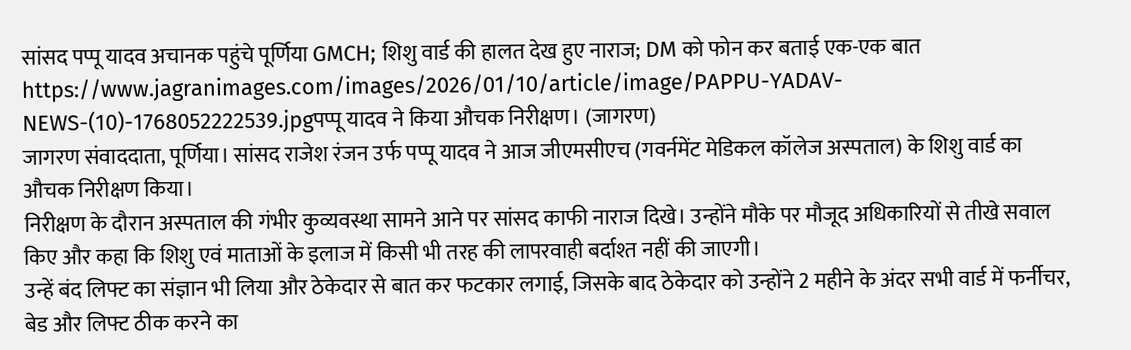सांसद पप्पू यादव अचानक पहुंचे पूर्णिया GMCH; शिशु वार्ड की हालत देख हुए नाराज; DM को फोन कर बताई एक-एक बात
https://www.jagranimages.com/images/2026/01/10/article/image/PAPPU-YADAV-NEWS-(10)-1768052222539.jpgपप्पू यादव ने किया औचक निरीक्षण। (जागरण)
जागरण संवाददाता, पूर्णिया। सांसद राजेश रंजन उर्फ पप्पू यादव ने आज जीएमसीएच (गवर्नमेंट मेडिकल कॉलेज अस्पताल) के शिशु वार्ड का औचक निरीक्षण किया।
निरीक्षण के दौरान अस्पताल की गंभीर कुव्यवस्था सामने आने पर सांसद काफी नाराज दिखे। उन्होंने मौके पर मौजूद अधिकारियों से तीखे सवाल किए और कहा कि शिशु एवं माताओं के इलाज में किसी भी तरह की लापरवाही बर्दाश्त नहीं की जाएगी।
उन्हें बंद लिफ्ट का संज्ञान भी लिया और ठेकेदार से बात कर फटकार लगाई, जिसके बाद ठेकेदार को उन्होंने 2 महीने के अंदर सभी वार्ड में फर्नीचर, बेड और लिफ्ट ठीक करने का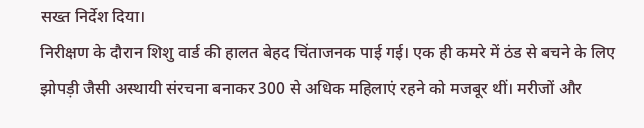सख्त निर्देश दिया।
निरीक्षण के दौरान शिशु वार्ड की हालत बेहद चिंताजनक पाई गई। एक ही कमरे में ठंड से बचने के लिए झोपड़ी जैसी अस्थायी संरचना बनाकर 300 से अधिक महिलाएं रहने को मजबूर थीं। मरीजों और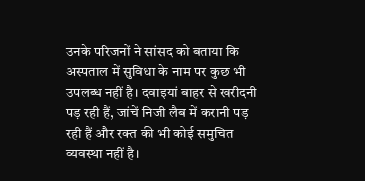उनके परिजनों ने सांसद को बताया कि अस्पताल में सुविधा के नाम पर कुछ भी उपलब्ध नहीं है। दवाइयां बाहर से खरीदनी पड़ रही हैं, जांचें निजी लैब में करानी पड़ रही हैं और रक्त की भी कोई समुचित व्यवस्था नहीं है।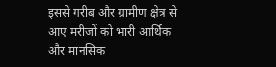इससे गरीब और ग्रामीण क्षेत्र से आए मरीजों को भारी आर्थिक और मानसिक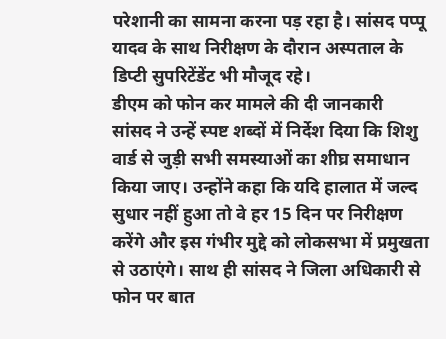परेशानी का सामना करना पड़ रहा है। सांसद पप्पू यादव के साथ निरीक्षण के दौरान अस्पताल के डिप्टी सुपरिटेंडेंट भी मौजूद रहे।
डीएम को फोन कर मामले की दी जानकारी
सांसद ने उन्हें स्पष्ट शब्दों में निर्देश दिया कि शिशु वार्ड से जुड़ी सभी समस्याओं का शीघ्र समाधान किया जाए। उन्होंने कहा कि यदि हालात में जल्द सुधार नहीं हुआ तो वे हर 15 दिन पर निरीक्षण करेंगे और इस गंभीर मुद्दे को लोकसभा में प्रमुखता से उठाएंगे। साथ ही सांसद ने जिला अधिकारी से फोन पर बात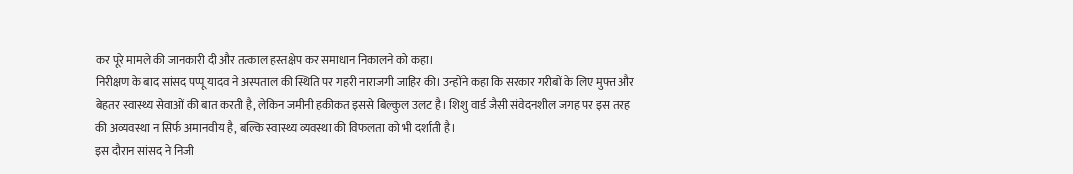कर पूरे मामले की जानकारी दी और तत्काल हस्तक्षेप कर समाधान निकालने को कहा।
निरीक्षण के बाद सांसद पप्पू यादव ने अस्पताल की स्थिति पर गहरी नाराजगी जाहिर की। उन्होंने कहा कि सरकार गरीबों के लिए मुफ्त और बेहतर स्वास्थ्य सेवाओं की बात करती है, लेकिन जमीनी हकीकत इससे बिल्कुल उलट है। शिशु वार्ड जैसी संवेदनशील जगह पर इस तरह की अव्यवस्था न सिर्फ अमानवीय है, बल्कि स्वास्थ्य व्यवस्था की विफलता को भी दर्शाती है।
इस दौरान सांसद ने निजी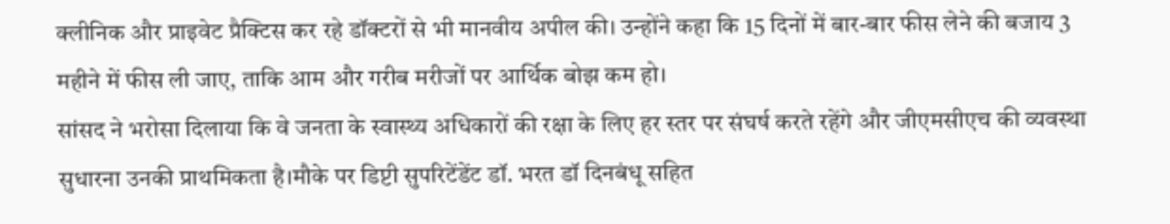क्लीनिक और प्राइवेट प्रैक्टिस कर रहे डॉक्टरों से भी मानवीय अपील की। उन्होंने कहा कि 15 दिनों में बार-बार फीस लेने की बजाय 3 महीने में फीस ली जाए, ताकि आम और गरीब मरीजों पर आर्थिक बोझ कम हो।
सांसद ने भरोसा दिलाया कि वे जनता के स्वास्थ्य अधिकारों की रक्षा के लिए हर स्तर पर संघर्ष करते रहेंगे और जीएमसीएच की व्यवस्था सुधारना उनकी प्राथमिकता है।मौके पर डिप्टी सुपरिटेंडेंट डॉ. भरत डॉ दिनबंधू सहित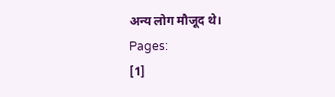अन्य लोग मौजूद थे।
Pages:
[1]